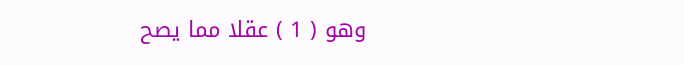وهو ( 1 ) عقلا مما يصح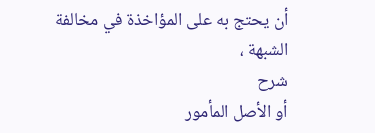أن يحتج به على المؤاخذة في مخالفة
الشبهة ،
شرح
أو الأصل المأمور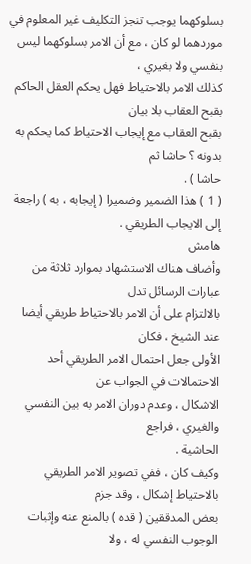بسلوكهما يوجب تنجز التكليف غير المعلوم في
موردهما لو كان ، مع أن الامر بسلوكهما ليس بنفسي ولا بغيري ،
كذلك الامر بالاحتياط فهل يحكم العقل الحاكم بقبح العقاب بلا بيان
بقبح العقاب مع إيجاب الاحتياط كما يحكم به بدونه ؟ حاشا ثم
حاشا ) .
( 1 ) هذا الضمير وضميرا ( إيجابه ، به ) راجعة إلى الايجاب الطريقي .
هامش
وأضاف هناك الاستشهاد بموارد ثلاثة من عبارات الرسائل تدل
بالالتزام على أن الامر بالاحتياط طريقي أيضا عند الشيخ ، فكان
الأولى جعل احتمال الامر الطريقي أحد الاحتمالات في الجواب عن
الاشكال ، وعدم دوران الامر به بين النفسي والغيري ، فراجع
الحاشية .
وكيف كان ، ففي تصوير الامر الطريقي بالاحتياط إشكال ، وقد جزم
بعض المدققين ( قده ) بالمنع عنه وإثبات الوجوب النفسي له ، ولا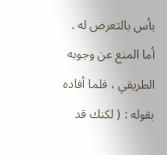بأس بالتعرض له .
أما المنع عن وجوبه الطريقي ، فلما أفاده بقوله : ( لكنك قد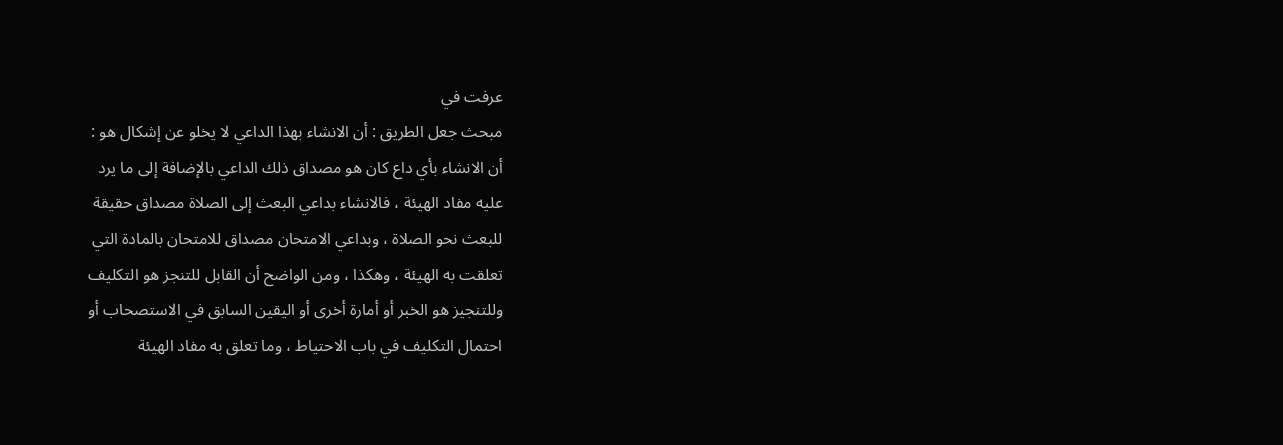عرفت في
مبحث جعل الطريق : أن الانشاء بهذا الداعي لا يخلو عن إشكال هو :
أن الانشاء بأي داع كان هو مصداق ذلك الداعي بالإضافة إلى ما يرد
عليه مفاد الهيئة ، فالانشاء بداعي البعث إلى الصلاة مصداق حقيقة
للبعث نحو الصلاة ، وبداعي الامتحان مصداق للامتحان بالمادة التي
تعلقت به الهيئة ، وهكذا ، ومن الواضح أن القابل للتنجز هو التكليف
وللتنجيز هو الخبر أو أمارة أخرى أو اليقين السابق في الاستصحاب أو
احتمال التكليف في باب الاحتياط ، وما تعلق به مفاد الهيئة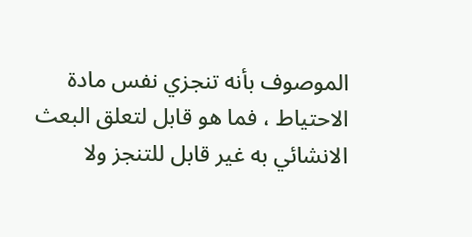الموصوف بأنه تنجزي نفس مادة الاحتياط ، فما هو قابل لتعلق البعث
الانشائي به غير قابل للتنجز ولا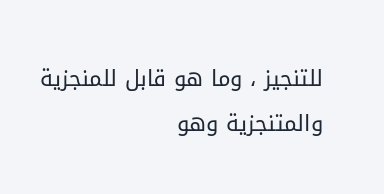للتنجيز ، وما هو قابل للمنجزية
والمتنجزية وهو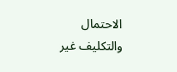الاحتمال والتكليف غير